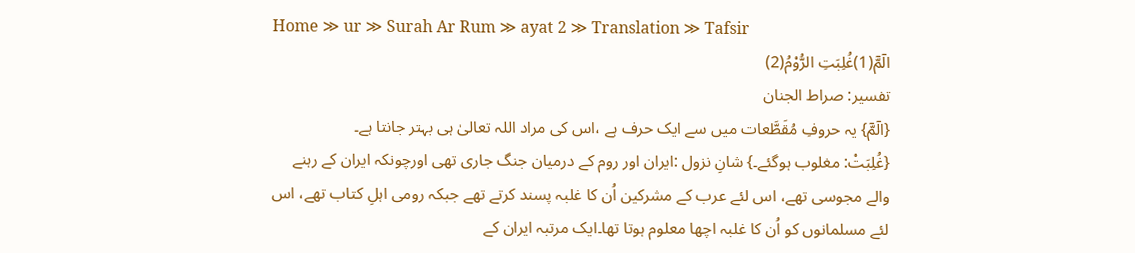Home ≫ ur ≫ Surah Ar Rum ≫ ayat 2 ≫ Translation ≫ Tafsir
الٓمّٓ(1)غُلِبَتِ الرُّوْمُ(2)
تفسیر: صراط الجنان
{الٓمّٓ} یہ حروفِ مُقَطَّعات میں سے ایک حرف ہے ،اس کی مراد اللہ تعالیٰ ہی بہتر جانتا ہے۔
{غُلِبَتْ: مغلوب ہوگئے۔} شانِ نزول :ایران اور روم کے درمیان جنگ جاری تھی اورچونکہ ایران کے رہنے والے مجوسی تھے، اس لئے عرب کے مشرکین اُن کا غلبہ پسند کرتے تھے جبکہ رومی اہلِ کتاب تھے، اس لئے مسلمانوں کو اُن کا غلبہ اچھا معلوم ہوتا تھا۔ایک مرتبہ ایران کے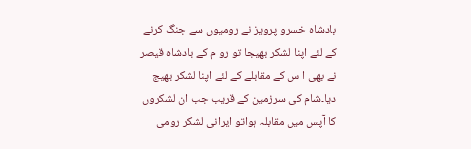بادشاہ خسرو پرویز نے رومیوں سے جنگ کرنے کے لئے اپنا لشکر بھیجا تو رو م کے بادشاہ قیصر نے بھی ا س کے مقابلے کے لئے اپنا لشکر بھیج دیا۔شام کی سرزمین کے قریب جب ان لشکروں کا آپس میں مقابلہ ہواتو ایرانی لشکر رومی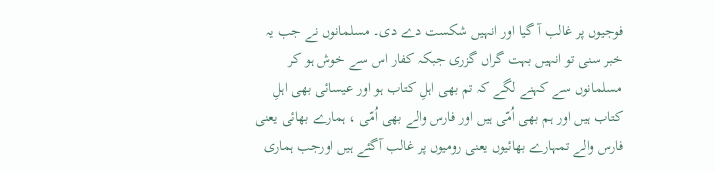فوجیوں پر غالب آ گیا اور انہیں شکست دے دی۔ مسلمانوں نے جب یہ خبر سنی تو انہیں بہت گراں گزری جبکہ کفار اس سے خوش ہو کر مسلمانوں سے کہنے لگے کہ تم بھی اہلِ کتاب ہو اور عیسائی بھی اہلِ کتاب ہیں اور ہم بھی اُمّی ہیں اور فارس والے بھی اُمّی ، ہمارے بھائی یعنی فارس والے تمہارے بھائیوں یعنی رومیوں پر غالب آگئے ہیں اورجب ہماری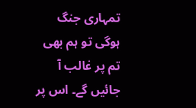تمہاری جنگ ہوگی تو ہم بھی تم پر غالب آ جائیں گے۔ اس پر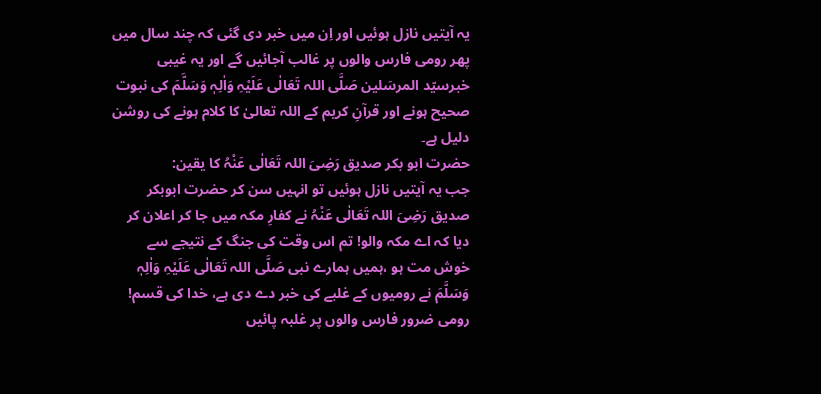یہ آیتیں نازل ہوئیں اور اِن میں خبر دی گئی کہ چند سال میں پھر رومی فارس والوں پر غالب آجائیں گے اور یہ غیبی خبرسیّد المرسَلین صَلَّی اللہ تَعَالٰی عَلَیْہِ وَاٰلِہٖ وَسَلَّمَ کی نبوت صحیح ہونے اور قرآنِ کریم کے اللہ تعالیٰ کا کلام ہونے کی روشن دلیل ہے۔
حضرت ابو بکر صدیق رَضِیَ اللہ تَعَالٰی عَنْہُ کا یقین:
جب یہ آیتیں نازل ہوئیں تو انہیں سن کر حضرت ابوبکر صدیق رَضِیَ اللہ تَعَالٰی عَنْہُ نے کفارِ مکہ میں جا کر اعلان کر دیا کہ اے مکہ والو! تم اس وقت کی جنگ کے نتیجے سے خوش مت ہو ،ہمیں ہمارے نبی صَلَّی اللہ تَعَالٰی عَلَیْہِ وَاٰلِہٖ وَسَلَّمَ نے رومیوں کے غلبے کی خبر دے دی ہے، خدا کی قسم! رومی ضرور فارس والوں پر غلبہ پائیں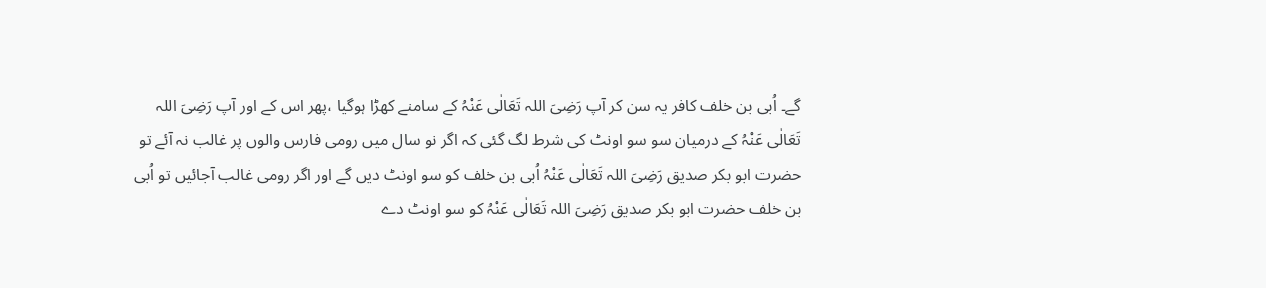گے۔ اُبی بن خلف کافر یہ سن کر آپ رَضِیَ اللہ تَعَالٰی عَنْہُ کے سامنے کھڑا ہوگیا ،پھر اس کے اور آپ رَضِیَ اللہ تَعَالٰی عَنْہُ کے درمیان سو سو اونٹ کی شرط لگ گئی کہ اگر نو سال میں رومی فارس والوں پر غالب نہ آئے تو حضرت ابو بکر صدیق رَضِیَ اللہ تَعَالٰی عَنْہُ اُبی بن خلف کو سو اونٹ دیں گے اور اگر رومی غالب آجائیں تو اُبی بن خلف حضرت ابو بکر صدیق رَضِیَ اللہ تَعَالٰی عَنْہُ کو سو اونٹ دے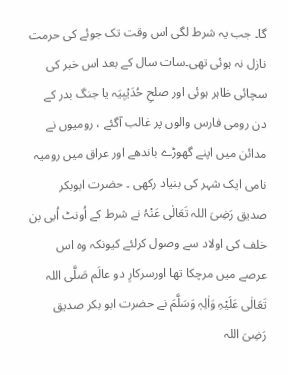گا۔ جب یہ شرط لگی اس وقت تک جوئے کی حرمت نازل نہ ہوئی تھی۔سات سال کے بعد اس خبر کی سچائی ظاہر ہوئی اور صلحِ حُدَیْبِیَہ یا جنگ بدر کے دن رومی فارس والوں پر غالب آگئے ، رومیوں نے مدائن میں اپنے گھوڑے باندھے اور عراق میں رومیہ نامی ایک شہر کی بنیاد رکھی ۔ حضرت ابوبکر صدیق رَضِیَ اللہ تَعَالٰی عَنْہُ نے شرط کے اُونٹ اُبی بن خلف کی اولاد سے وصول کرلئے کیونکہ وہ اس عرصے میں مرچکا تھا اورسرکارِ دو عالَم صَلَّی اللہ تَعَالٰی عَلَیْہِ وَاٰلِہٖ وَسَلَّمَ نے حضرت ابو بکر صدیق رَضِیَ اللہ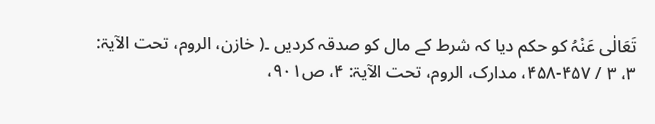تَعَالٰی عَنْہُ کو حکم دیا کہ شرط کے مال کو صدقہ کردیں ۔( خازن، الروم، تحت الآیۃ: ۳، ۳ / ۴۵۷-۴۵۸، مدارک، الروم، تحت الآیۃ: ۴، ص۹۰۱،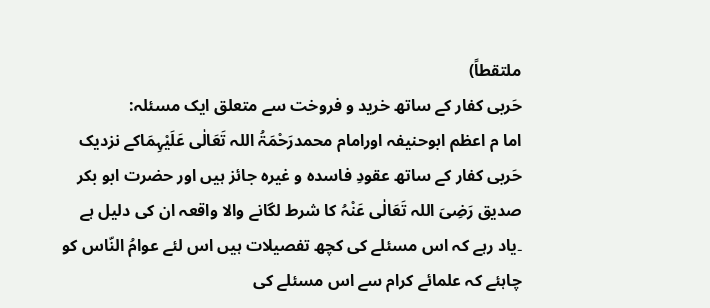ملتقطاً)
حَربی کفار کے ساتھ خرید و فروخت سے متعلق ایک مسئلہ:
اما م اعظم ابوحنیفہ اورامام محمدرَحْمَۃُ اللہ تَعَالٰی عَلَیْہِمَاکے نزدیک حَربی کفار کے ساتھ عقودِ فاسدہ و غیرہ جائز ہیں اور حضرت ابو بکر صدیق رَضِیَ اللہ تَعَالٰی عَنْہُ کا شرط لگانے والا واقعہ ان کی دلیل ہے ۔یاد رہے کہ اس مسئلے کی کچھ تفصیلات ہیں اس لئے عوامُ النّاس کو چاہئے کہ علمائے کرام سے اس مسئلے کی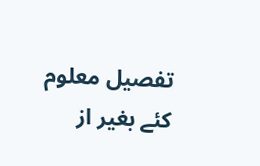تفصیل معلوم کئے بغیر از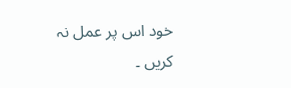خود اس پر عمل نہ کریں ۔